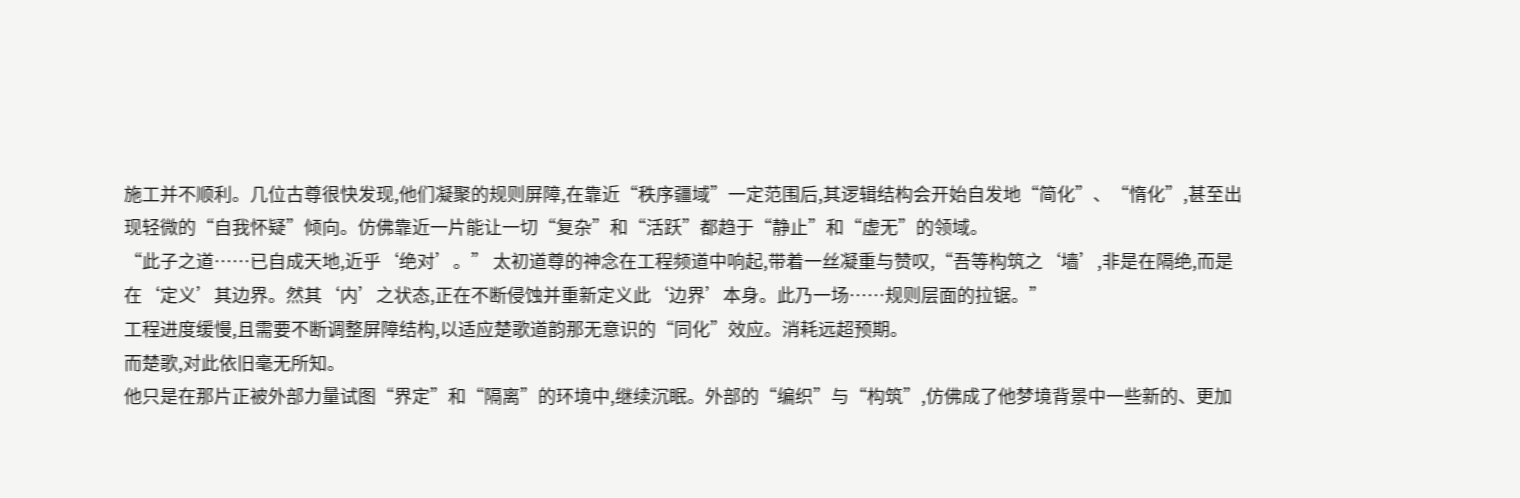施工并不顺利。几位古尊很快发现,他们凝聚的规则屏障,在靠近“秩序疆域”一定范围后,其逻辑结构会开始自发地“简化”、“惰化”,甚至出现轻微的“自我怀疑”倾向。仿佛靠近一片能让一切“复杂”和“活跃”都趋于“静止”和“虚无”的领域。
“此子之道……已自成天地,近乎‘绝对’。” 太初道尊的神念在工程频道中响起,带着一丝凝重与赞叹,“吾等构筑之‘墙’,非是在隔绝,而是在‘定义’其边界。然其‘内’之状态,正在不断侵蚀并重新定义此‘边界’本身。此乃一场……规则层面的拉锯。”
工程进度缓慢,且需要不断调整屏障结构,以适应楚歌道韵那无意识的“同化”效应。消耗远超预期。
而楚歌,对此依旧毫无所知。
他只是在那片正被外部力量试图“界定”和“隔离”的环境中,继续沉眠。外部的“编织”与“构筑”,仿佛成了他梦境背景中一些新的、更加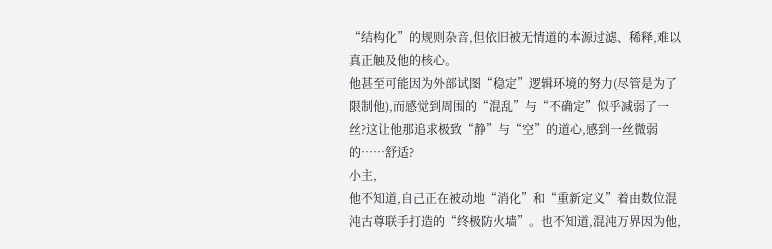“结构化”的规则杂音,但依旧被无情道的本源过滤、稀释,难以真正触及他的核心。
他甚至可能因为外部试图“稳定”逻辑环境的努力(尽管是为了限制他),而感觉到周围的“混乱”与“不确定”似乎减弱了一丝?这让他那追求极致“静”与“空”的道心,感到一丝微弱的……舒适?
小主,
他不知道,自己正在被动地“消化”和“重新定义”着由数位混沌古尊联手打造的“终极防火墙”。也不知道,混沌万界因为他,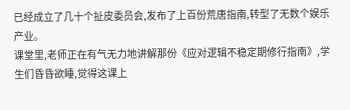已经成立了几十个扯皮委员会,发布了上百份荒唐指南,转型了无数个娱乐产业。
课堂里,老师正在有气无力地讲解那份《应对逻辑不稳定期修行指南》,学生们昏昏欲睡,觉得这课上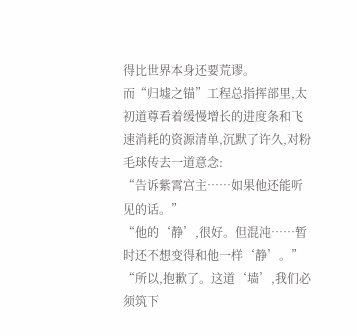得比世界本身还要荒谬。
而“归墟之锚”工程总指挥部里,太初道尊看着缓慢增长的进度条和飞速消耗的资源清单,沉默了许久,对粉毛球传去一道意念:
“告诉紫霄宫主……如果他还能听见的话。”
“他的‘静’,很好。但混沌……暂时还不想变得和他一样‘静’。”
“所以,抱歉了。这道‘墙’,我们必须筑下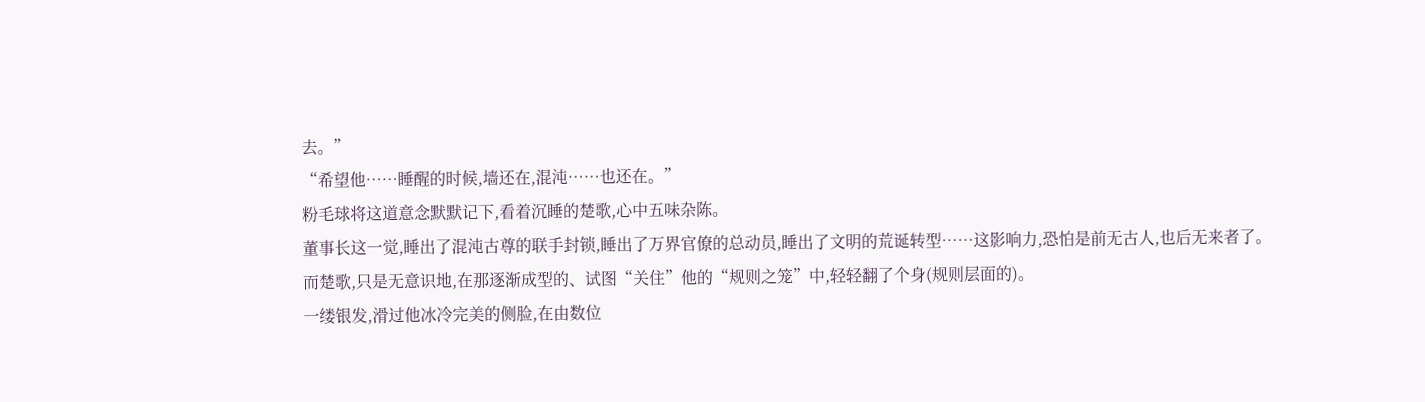去。”
“希望他……睡醒的时候,墙还在,混沌……也还在。”
粉毛球将这道意念默默记下,看着沉睡的楚歌,心中五味杂陈。
董事长这一觉,睡出了混沌古尊的联手封锁,睡出了万界官僚的总动员,睡出了文明的荒诞转型……这影响力,恐怕是前无古人,也后无来者了。
而楚歌,只是无意识地,在那逐渐成型的、试图“关住”他的“规则之笼”中,轻轻翻了个身(规则层面的)。
一缕银发,滑过他冰冷完美的侧脸,在由数位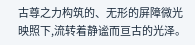古尊之力构筑的、无形的屏障微光映照下,流转着静谧而亘古的光泽。